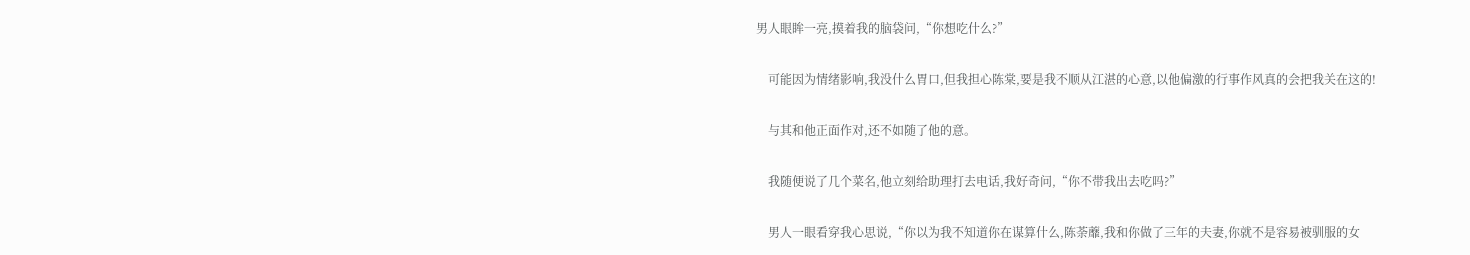男人眼眸一亮,摸着我的脑袋问,“你想吃什么?”

    可能因为情绪影响,我没什么胃口,但我担心陈棠,要是我不顺从江湛的心意,以他偏激的行事作风真的会把我关在这的!

    与其和他正面作对,还不如随了他的意。

    我随便说了几个菜名,他立刻给助理打去电话,我好奇问,“你不带我出去吃吗?”

    男人一眼看穿我心思说,“你以为我不知道你在谋算什么,陈荼蘼,我和你做了三年的夫妻,你就不是容易被驯服的女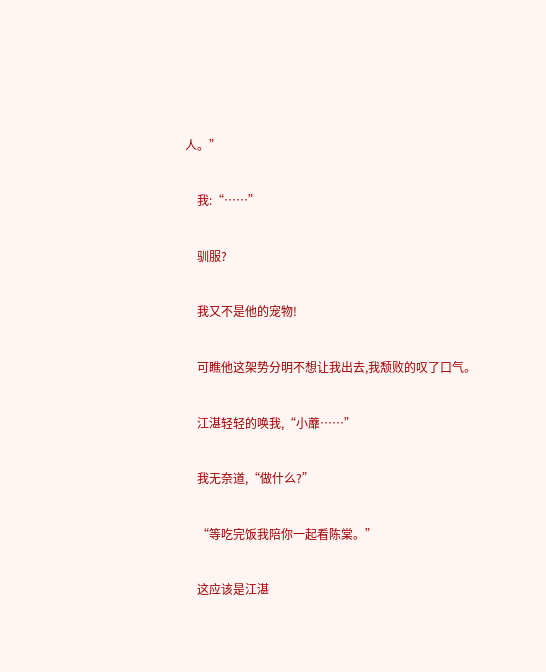人。”

    我:“……”

    驯服?

    我又不是他的宠物!

    可瞧他这架势分明不想让我出去,我颓败的叹了口气。

    江湛轻轻的唤我,“小蘼……”

    我无奈道,“做什么?”

    “等吃完饭我陪你一起看陈棠。”

    这应该是江湛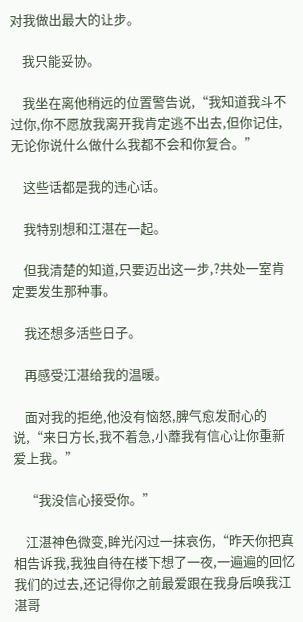对我做出最大的让步。

    我只能妥协。

    我坐在离他稍远的位置警告说,“我知道我斗不过你,你不愿放我离开我肯定逃不出去,但你记住,无论你说什么做什么我都不会和你复合。”

    这些话都是我的违心话。

    我特别想和江湛在一起。

    但我清楚的知道,只要迈出这一步,?共处一室肯定要发生那种事。

    我还想多活些日子。

    再感受江湛给我的温暖。

    面对我的拒绝,他没有恼怒,脾气愈发耐心的说,“来日方长,我不着急,小蘼我有信心让你重新爱上我。”

    “我没信心接受你。”

    江湛神色微变,眸光闪过一抹哀伤,“昨天你把真相告诉我,我独自待在楼下想了一夜,一遍遍的回忆我们的过去,还记得你之前最爱跟在我身后唤我江湛哥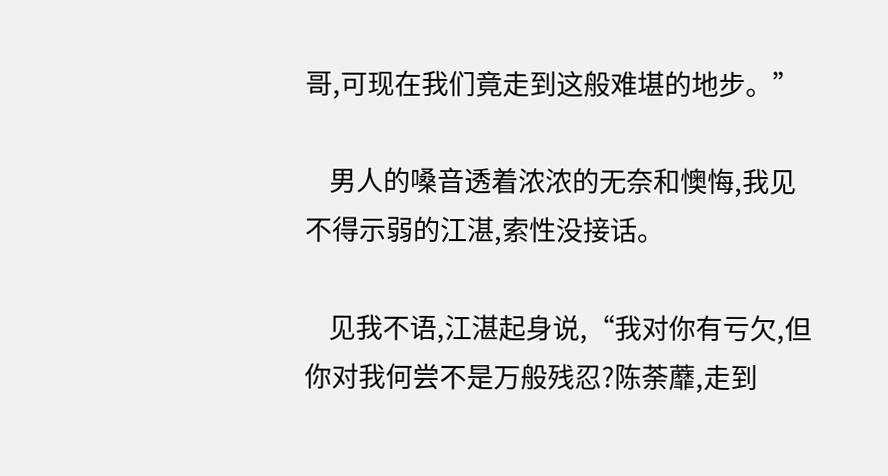哥,可现在我们竟走到这般难堪的地步。”

    男人的嗓音透着浓浓的无奈和懊悔,我见不得示弱的江湛,索性没接话。

    见我不语,江湛起身说,“我对你有亏欠,但你对我何尝不是万般残忍?陈荼蘼,走到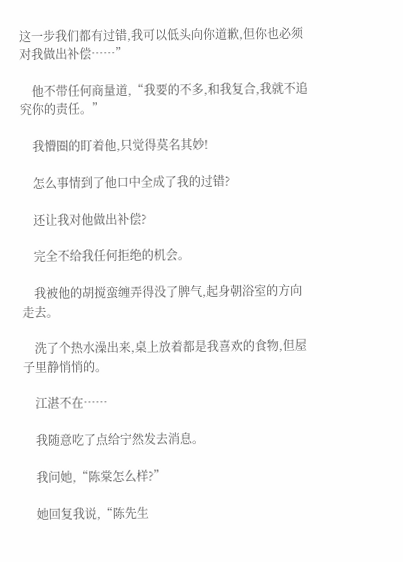这一步我们都有过错,我可以低头向你道歉,但你也必须对我做出补偿……”

    他不带任何商量道,“我要的不多,和我复合,我就不追究你的责任。”

    我懵圈的盯着他,只觉得莫名其妙!

    怎么事情到了他口中全成了我的过错?

    还让我对他做出补偿?

    完全不给我任何拒绝的机会。

    我被他的胡搅蛮缠弄得没了脾气,起身朝浴室的方向走去。

    洗了个热水澡出来,桌上放着都是我喜欢的食物,但屋子里静悄悄的。

    江湛不在……

    我随意吃了点给宁然发去消息。

    我问她,“陈棠怎么样?”

    她回复我说,“陈先生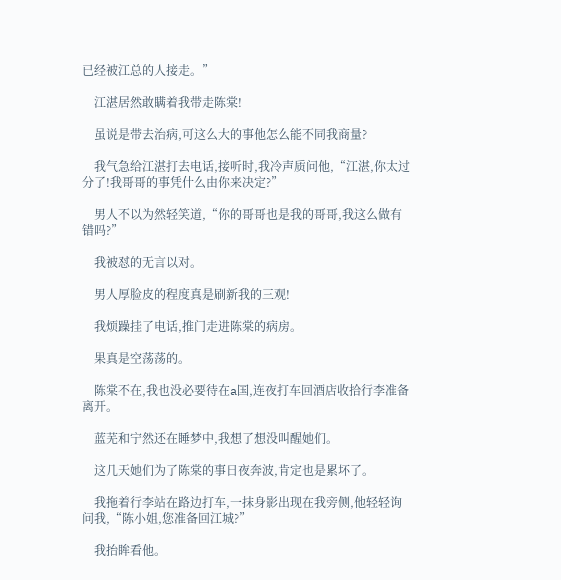已经被江总的人接走。”

    江湛居然敢瞒着我带走陈棠!

    虽说是带去治病,可这么大的事他怎么能不同我商量?

    我气急给江湛打去电话,接听时,我冷声质问他,“江湛,你太过分了!我哥哥的事凭什么由你来决定?”

    男人不以为然轻笑道,“你的哥哥也是我的哥哥,我这么做有错吗?”

    我被怼的无言以对。

    男人厚脸皮的程度真是刷新我的三观!

    我烦躁挂了电话,推门走进陈棠的病房。

    果真是空荡荡的。

    陈棠不在,我也没必要待在a国,连夜打车回酒店收拾行李准备离开。

    蓝芜和宁然还在睡梦中,我想了想没叫醒她们。

    这几天她们为了陈棠的事日夜奔波,肯定也是累坏了。

    我拖着行李站在路边打车,一抹身影出现在我旁侧,他轻轻询问我,“陈小姐,您准备回江城?”

    我抬眸看他。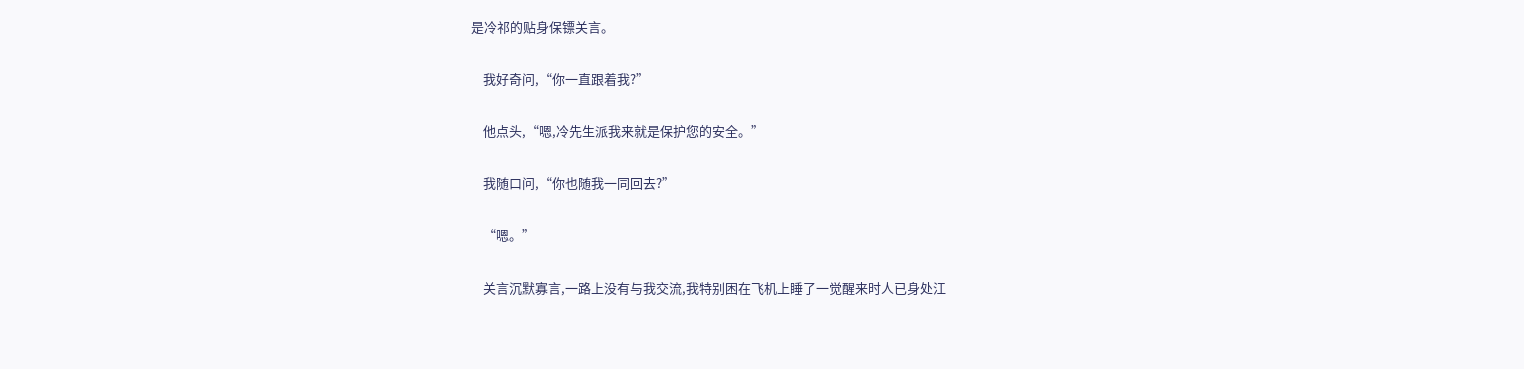是冷祁的贴身保镖关言。

    我好奇问,“你一直跟着我?”

    他点头,“嗯,冷先生派我来就是保护您的安全。”

    我随口问,“你也随我一同回去?”

    “嗯。”

    关言沉默寡言,一路上没有与我交流,我特别困在飞机上睡了一觉醒来时人已身处江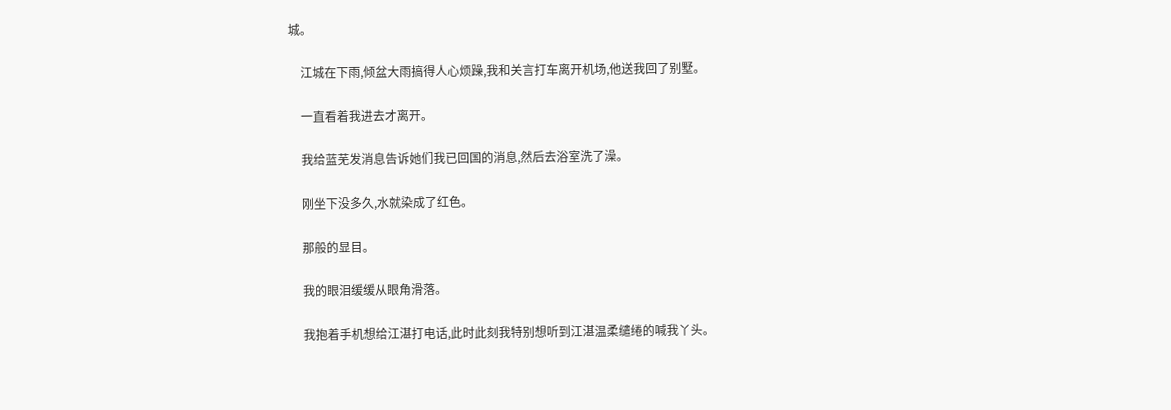城。

    江城在下雨,倾盆大雨搞得人心烦躁,我和关言打车离开机场,他送我回了别墅。

    一直看着我进去才离开。

    我给蓝芜发消息告诉她们我已回国的消息,然后去浴室洗了澡。

    刚坐下没多久,水就染成了红色。

    那般的显目。

    我的眼泪缓缓从眼角滑落。

    我抱着手机想给江湛打电话,此时此刻我特别想听到江湛温柔缱绻的喊我丫头。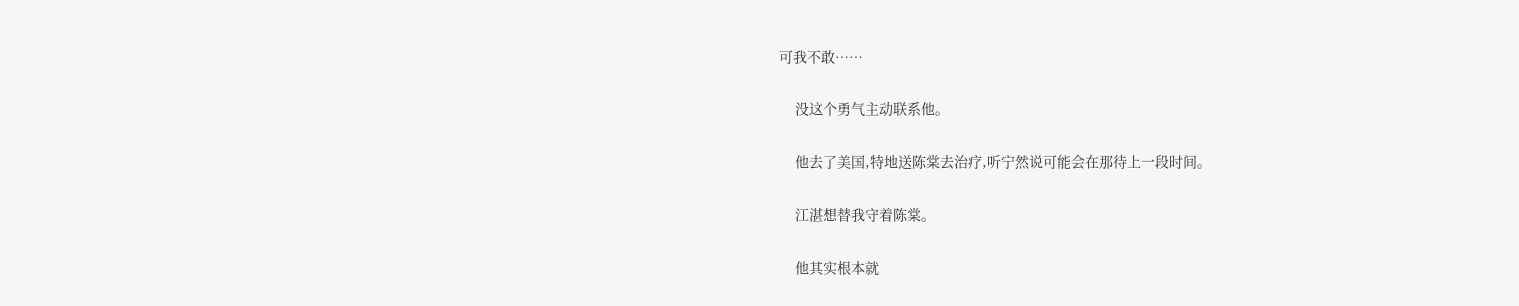可我不敢……

    没这个勇气主动联系他。

    他去了美国,特地送陈棠去治疗,听宁然说可能会在那待上一段时间。

    江湛想替我守着陈棠。

    他其实根本就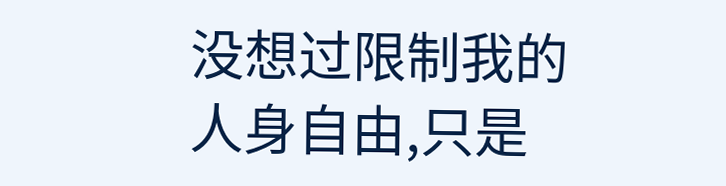没想过限制我的人身自由,只是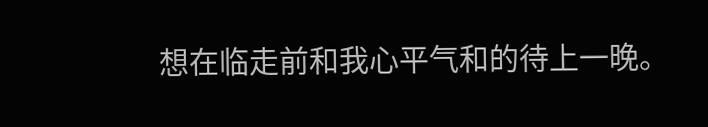想在临走前和我心平气和的待上一晚。